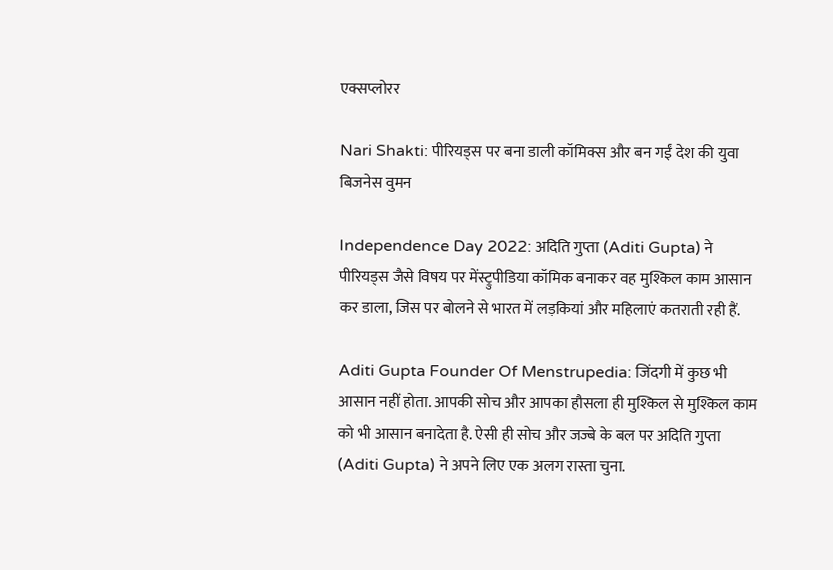एक्सप्लोरर

Nari Shakti: पीरियड्स पर बना डाली कॉमिक्स और बन गईं देश की युवा बिजनेस वुमन

Independence Day 2022: अदिति गुप्ता (Aditi Gupta) ने पीरियड्स जैसे विषय पर मेंस्ट्रुपीडिया कॉमिक बनाकर वह मुश्किल काम आसान कर डाला, जिस पर बोलने से भारत में लड़कियां और महिलाएं कतराती रही हैं.

Aditi Gupta Founder Of Menstrupedia: जिंदगी में कुछ भी आसान नहीं होता. आपकी सोच और आपका हौसला ही मुश्किल से मुश्किल काम को भी आसान बनादेता है. ऐसी ही सोच और जज्बे के बल पर अदिति गुप्ता (Aditi Gupta) ने अपने लिए एक अलग रास्ता चुना.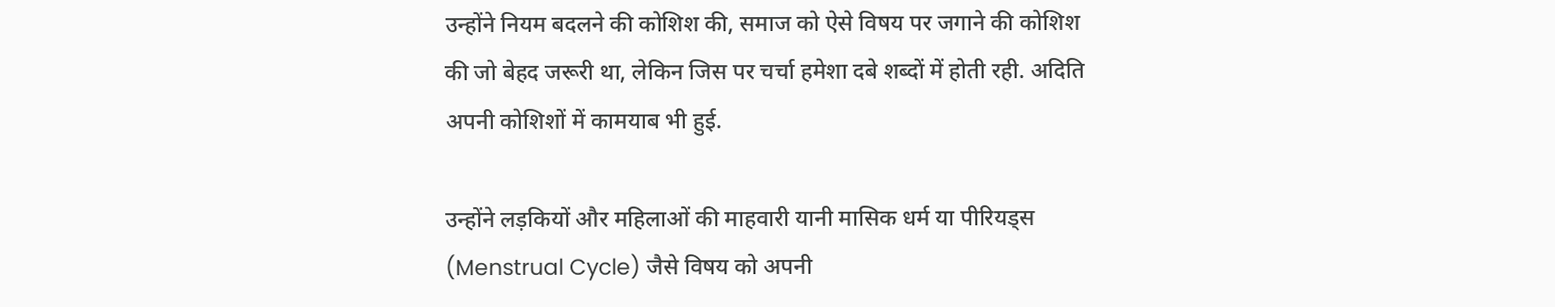उन्होंने नियम बदलने की कोशिश की, समाज को ऐसे विषय पर जगाने की कोशिश की जो बेहद जरूरी था, लेकिन जिस पर चर्चा हमेशा दबे शब्दों में होती रही. अदिति अपनी कोशिशों में कामयाब भी हुई.

उन्होंने लड़कियों और महिलाओं की माहवारी यानी मासिक धर्म या पीरियड्स (Menstrual Cycle) जैसे विषय को अपनी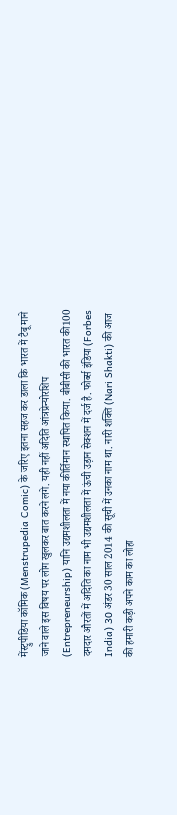मेंस्ट्रुपीडिया कॉमिक (Menstrupedia Comic) के जरिए इतना सहज कर डाला कि भारत में टैबू माने जाने वाले इस विषय पर लोग खुलकर बात करने लगे. यही नहीं अदिति आंत्रप्रेन्योरशिप (Entrepreneurship) यानि उद्यमशीलता में नया कीर्तिमान स्थापित किया. बीबीसी की भारत की100 दमदार औरतों में अदिति का नाम भी उद्यमशीलता में ऊंची उड़ान सेक्शन में दर्ज है. फोर्ब्स इंडिया (Forbes India) 30 अंडर 30 साल 2014 की सूची में उनका नाम था. नारी शक्ति (Nari Shakti) की आज की हमारी कड़ी अपने काम का लोहा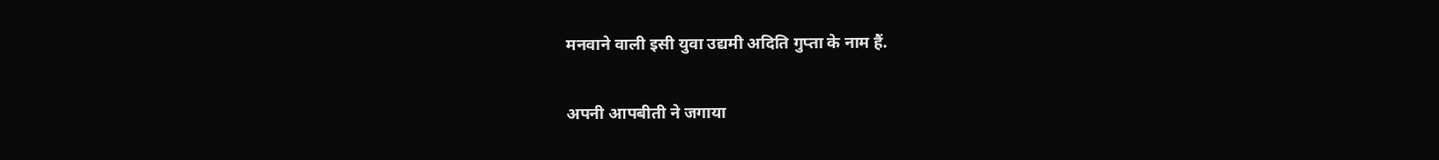मनवाने वाली इसी युवा उद्यमी अदिति गुप्ता के नाम हैं.

अपनी आपबीती ने जगाया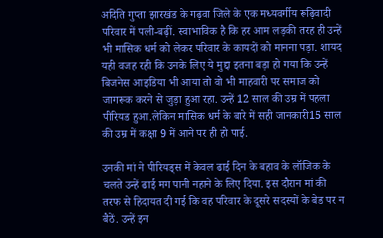अदिति गुप्ता झारखंड के गढ़वा जिले के एक मध्यवर्गीय रूढ़िवादी परिवार में पली-बढ़ीं. स्वाभाविक है कि हर आम लड़की तरह ही उन्हें भी मासिक धर्म को लेकर परिवार के कायदों को मानना पड़ा. शायद यही वजह रही कि उनके लिए ये मुद्दा इतना बड़ा हो गया कि उन्हें बिजनेस आइडिया भी आया तो वो भी माहवारी पर समाज को जागरूक करने से जुड़ा हुआ रहा. उन्हें 12 साल की उम्र में पहला पीरियड हुआ.लेकिन मासिक धर्म के बारे में सही जानकारी15 साल की उम्र में कक्षा 9 में आने पर ही हो पाई.

उनकी मां ने पीरियड्स में केवल ढाई दिन के बहाव के लॉजिक के चलते उन्हें ढाई मग पानी नहाने के लिए दिया. इस दौरान मां की तरफ से हिदायत दी गई कि वह परिवार के दूसरे सदस्यों के बेड पर न बैठें. उन्हें इन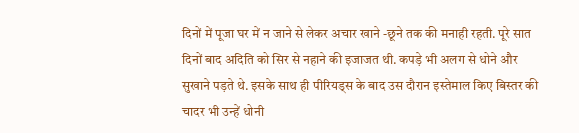दिनों में पूजा घर में न जाने से लेकर अचार खाने -छूने तक की मनाही रहती. पूरे सात दिनों बाद अदिति को सिर से नहाने की इजाजत थी. कपड़े भी अलग से धोने और सुखाने पड़ते थे. इसके साथ ही पीरियड्स के बाद उस दौरान इस्तेमाल किए बिस्तर की चादर भी उन्हें धोनी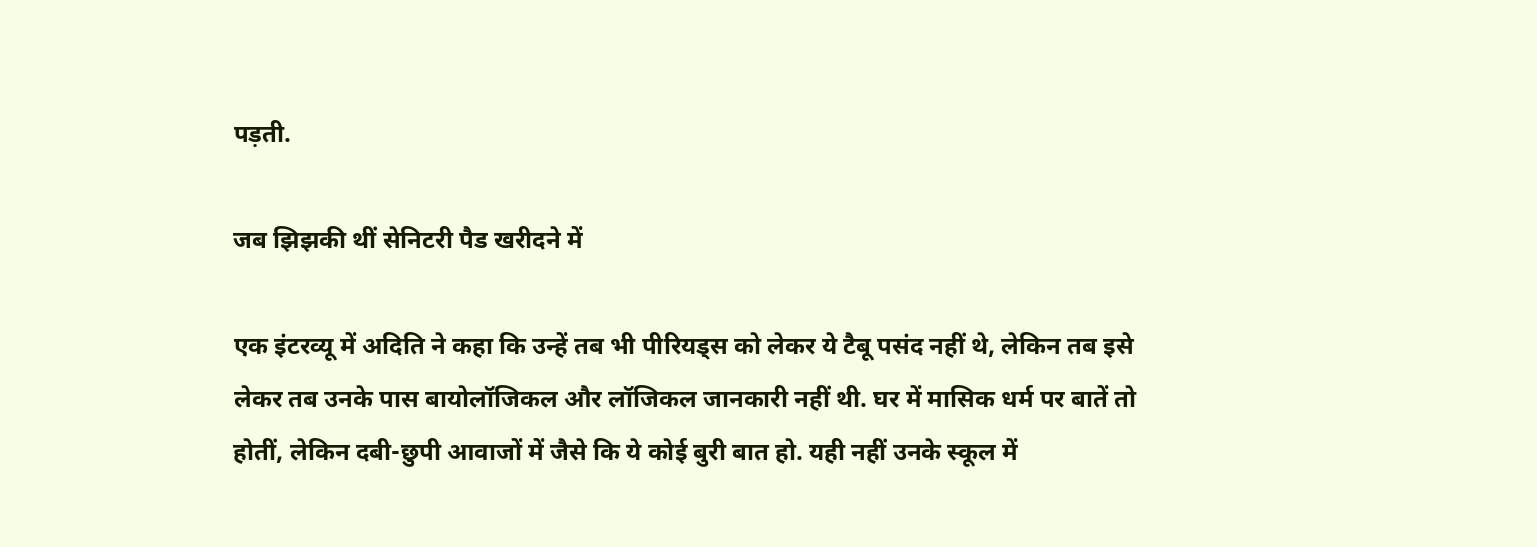पड़ती.

जब झिझकी थीं सेनिटरी पैड खरीदने में

एक इंटरव्यू में अदिति ने कहा कि उन्हें तब भी पीरियड्स को लेकर ये टैबू पसंद नहीं थे, लेकिन तब इसे लेकर तब उनके पास बायोलॉजिकल और लॉजिकल जानकारी नहीं थी. घर में मासिक धर्म पर बातें तो होतीं, लेकिन दबी-छुपी आवाजों में जैसे कि ये कोई बुरी बात हो. यही नहीं उनके स्कूल में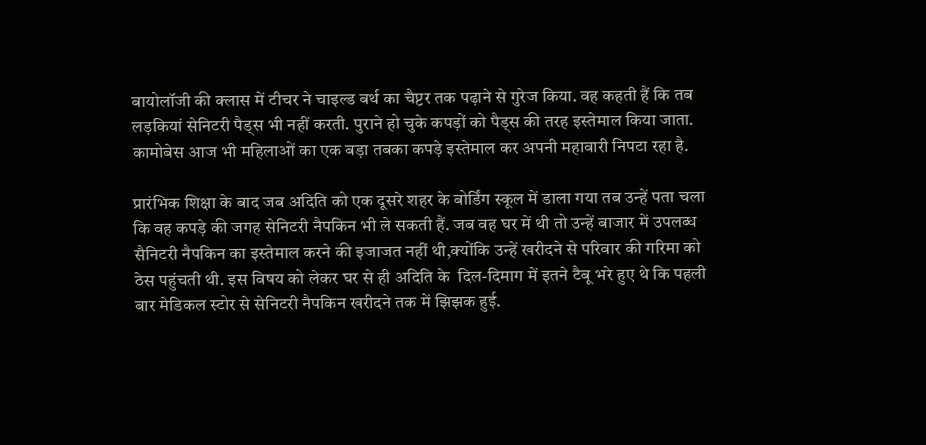बायोलॉजी की क्लास में टीचर ने चाइल्ड बर्थ का चैप्टर तक पढ़ाने से गुरेज किया. वह कहती हैं कि तब लड़कियां सेनिटरी पैड्स भी नहीं करती. पुराने हो चुके कपड़ों को पैड्स की तरह इस्तेमाल किया जाता. कामोबेस आज भी महिलाओं का एक बड़ा तबका कपड़े इस्तेमाल कर अपनी महावारी निपटा रहा है.

प्रारंभिक शिक्षा के बाद जब अदिति को एक दूसरे शहर के बोर्डिंग स्कूल में डाला गया तब उन्हें पता चला कि वह कपड़े की जगह सेनिटरी नैपकिन भी ले सकती हैं. जब वह घर में थी तो उन्हें बाजार में उपलब्ध सैनिटरी नैपकिन का इस्तेमाल करने की इजाजत नहीं थी,क्योंकि उन्हें खरीदने से परिवार की गरिमा को ठेस पहुंचती थी. इस विषय को लेकर घर से ही अदिति के  दिल-दिमाग में इतने टैबू भरे हुए थे कि पहली बार मेडिकल स्टोर से सेनिटरी नैपकिन खरीदने तक में झिझक हुई.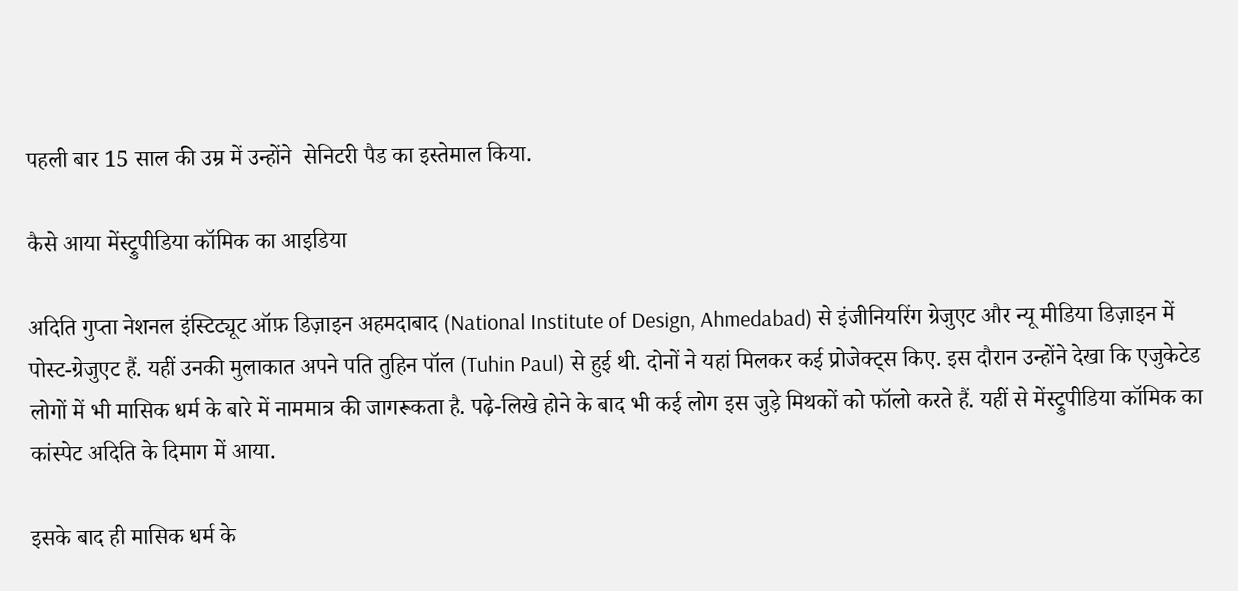पहली बार 15 साल की उम्र में उन्होंने  सेनिटरी पैड का इस्तेमाल किया.

कैसे आया मेंस्ट्रुपीडिया कॉमिक का आइडिया

अदिति गुप्ता नेशनल इंस्टिट्यूट ऑफ़ डिज़ाइन अहमदाबाद (National Institute of Design, Ahmedabad) से इंजीनियरिंग ग्रेजुएट और न्यू मीडिया डिज़ाइन में पोस्ट-ग्रेजुएट हैं. यहीं उनकी मुलाकात अपने पति तुहिन पॉल (Tuhin Paul) से हुई थी. दोनों ने यहां मिलकर कई प्रोजेक्ट्स किए. इस दौरान उन्होंने देखा कि एजुकेटेड लोगों में भी मासिक धर्म के बारे में नाममात्र की जागरूकता है. पढ़े-लिखे होने के बाद भी कई लोग इस जुड़े मिथकों को फॉलो करते हैं. यहीं से मेंस्ट्रुपीडिया कॉमिक का कांस्पेट अदिति के दिमाग में आया.

इसके बाद ही मासिक धर्म के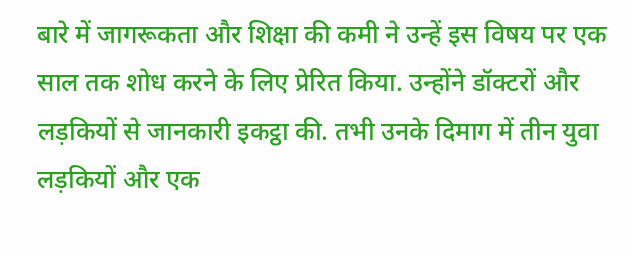बारे में जागरूकता और शिक्षा की कमी ने उन्हें इस विषय पर एक साल तक शोध करने के लिए प्रेरित किया. उन्होंने डॉक्टरों और लड़कियों से जानकारी इकट्ठा की. तभी उनके दिमाग में तीन युवा लड़कियों और एक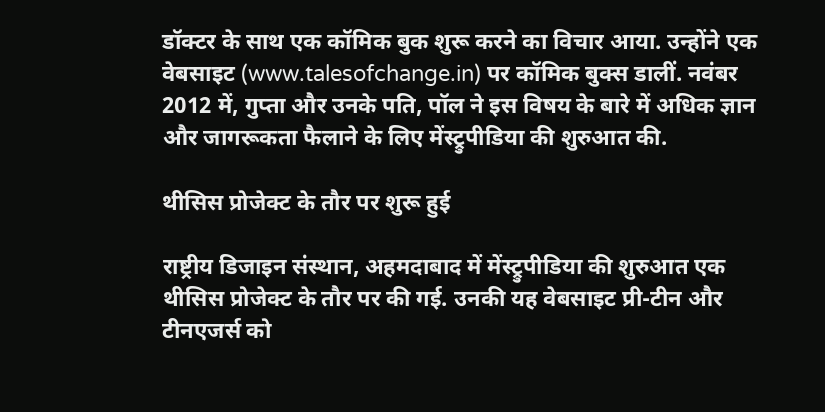डॉक्टर के साथ एक कॉमिक बुक शुरू करने का विचार आया. उन्होंने एक वेबसाइट (www.talesofchange.in) पर कॉमिक बुक्स डालीं. नवंबर 2012 में, गुप्ता और उनके पति, पॉल ने इस विषय के बारे में अधिक ज्ञान और जागरूकता फैलाने के लिए मेंस्ट्रुपीडिया की शुरुआत की.

थीसिस प्रोजेक्ट के तौर पर शुरू हुई

राष्ट्रीय डिजाइन संस्थान, अहमदाबाद में मेंस्ट्रुपीडिया की शुरुआत एक थीसिस प्रोजेक्ट के तौर पर की गई. उनकी यह वेबसाइट प्री-टीन और टीनएजर्स को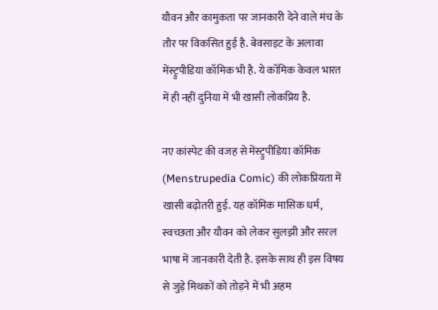यौवन और कामुकता पर जानकारी देने वाले मंच के तौर पर विकसित हुई है. बेवसाइट के अलावा मेंस्ट्रुपीडिया कॉमिक भी है. ये कॉमिक केवल भारत में ही नहीं दुनिया में भी खासी लोकप्रिय है.

नए कांस्पेट की वजह से मेंस्ट्रुपीडिया कॉमिक (Menstrupedia Comic) की लोकप्रियता में खासी बढ़ोतरी हुई. यह कॉमिक मासिक धर्म, स्वच्छता और यौवन को लेकर सुलझी और सरल भाषा में जानकारी देती है. इसके साथ ही इस विषय से जुड़े मिथकों को तोड़ने में भी अहम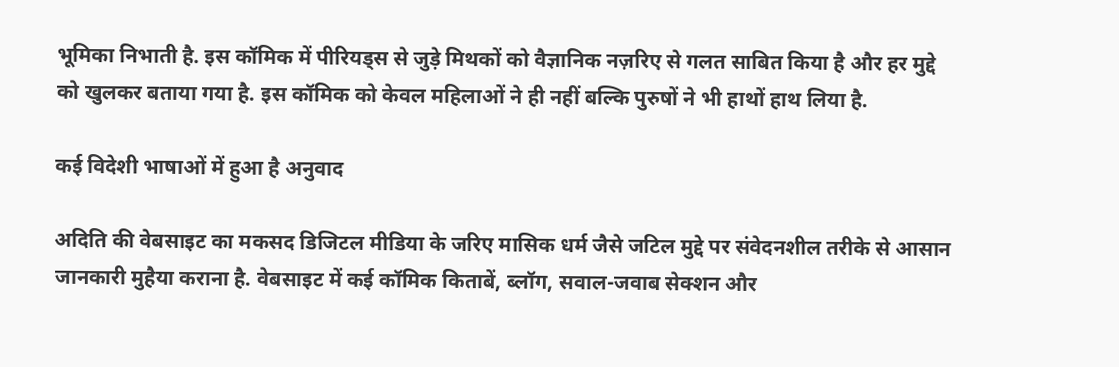भूमिका निभाती है. इस कॉमिक में पीरियड्स से जुड़े मिथकों को वैज्ञानिक नज़रिए से गलत साबित किया है और हर मुद्दे को खुलकर बताया गया है. इस कॉमिक को केवल महिलाओं ने ही नहीं बल्कि पुरुषों ने भी हाथों हाथ लिया है.

कई विदेशी भाषाओं में हुआ है अनुवाद

अदिति की वेबसाइट का मकसद डिजिटल मीडिया के जरिए मासिक धर्म जैसे जटिल मुद्दे पर संवेदनशील तरीके से आसान जानकारी मुहैया कराना है. वेबसाइट में कई कॉमिक किताबें, ब्लॉग, सवाल-जवाब सेक्शन और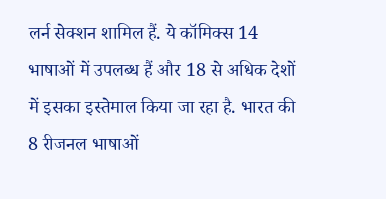लर्न सेक्शन शामिल हैं. ये कॉमिक्स 14 भाषाओं में उपलब्ध हैं और 18 से अधिक देशों में इसका इस्तेमाल किया जा रहा है. भारत की 8 रीजनल भाषाओं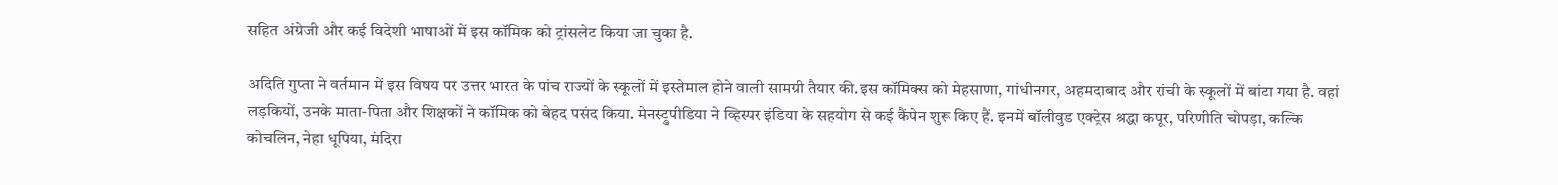सहित अंग्रेजी और कई विदेशी भाषाओं में इस कॉमिक को ट्रांसलेट किया जा चुका है.

अदिति गुप्ता ने वर्तमान में इस विषय पर उत्तर भारत के पांच राज्यों के स्कूलों में इस्तेमाल होने वाली सामग्री तैयार की.इस कॉमिक्स को मेहसाणा, गांधीनगर, अहमदाबाद और रांची के स्कूलों में बांटा गया है. वहां लड़कियों, उनके माता-पिता और शिक्षकों ने कॉमिक को बेहद पसंद किया. मेनस्ट्रुपीडिया ने व्हिस्पर इंडिया के सहयोग से कई कैंपेन शुरू किए हैं. इनमें बॉलीवुड एक्ट्रेस श्रद्धा कपूर, परिणीति चोपड़ा, कल्कि कोचलिन, नेहा धूपिया, मंदिरा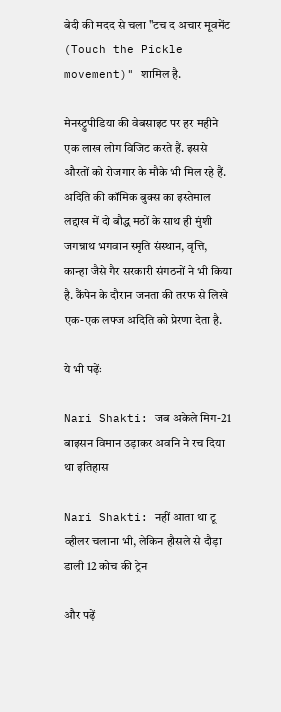बेदी की मदद से चला "टच द अचार मूवमेंट (Touch the Pickle movement)" शामिल है.

मेनस्ट्रुपीडिया की वेबसाइट पर हर महीने एक लाख लोग विजिट करते हैं. इससे औरतों को रोजगार के मौके भी मिल रहे हैं. अदिति की कॉमिक बुक्स का इस्तेमाल लद्दाख में दो बौद्ध मठों के साथ ही मुंशी जगन्नाथ भगवान स्मृति संस्थान, वृत्ति, कान्हा जैसे गैर सरकारी संगठनों ने भी किया  है. कैंपेन के दौरान जनता की तरफ से लिखे एक-एक लफ्ज अदिति को प्रेरणा देता है.

ये भी पढ़ेंः

Nari Shakti: जब अकेले मिग-21 बाइसन विमान उड़ाकर अवनि ने रच दिया था इतिहास

Nari Shakti: नहीं आता था टू व्हीलर चलाना भी, लेकिन हौसले से दौड़ा डाली 12 कोच की ट्रेन

और पढ़ें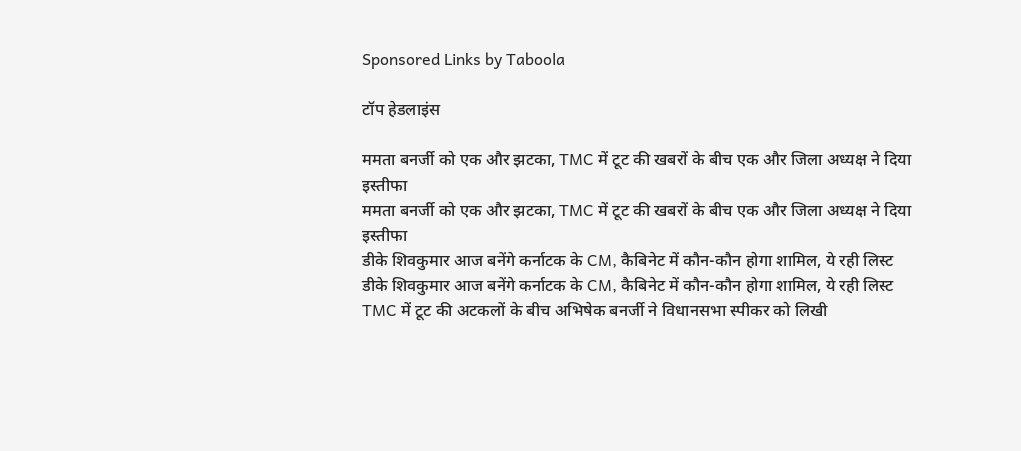Sponsored Links by Taboola

टॉप हेडलाइंस

ममता बनर्जी को एक और झटका, TMC में टूट की खबरों के बीच एक और जिला अध्यक्ष ने दिया इस्तीफा
ममता बनर्जी को एक और झटका, TMC में टूट की खबरों के बीच एक और जिला अध्यक्ष ने दिया इस्तीफा
डीके शिवकुमार आज बनेंगे कर्नाटक के CM, कैबिनेट में कौन-कौन होगा शामिल, ये रही लिस्ट
डीके शिवकुमार आज बनेंगे कर्नाटक के CM, कैबिनेट में कौन-कौन होगा शामिल, ये रही लिस्ट
TMC में टूट की अटकलों के बीच अभिषेक बनर्जी ने विधानसभा स्पीकर को लिखी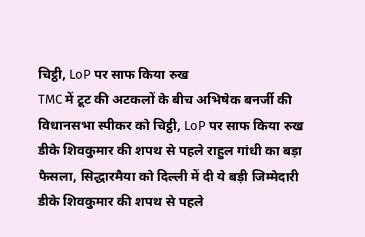चिट्ठी, LoP पर साफ किया रुख
TMC में टूट की अटकलों के बीच अभिषेक बनर्जी की विधानसभा स्पीकर को चिट्ठी, LoP पर साफ किया रुख
डीके शिवकुमार की शपथ से पहले राहुल गांधी का बड़ा फैसला, सिद्धारमैया को दिल्ली में दी ये बड़ी जिम्मेदारी
डीके शिवकुमार की शपथ से पहले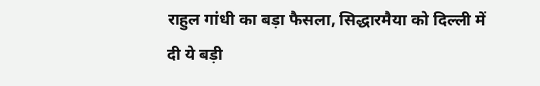राहुल गांधी का बड़ा फैसला, सिद्धारमैया को दिल्ली में दी ये बड़ी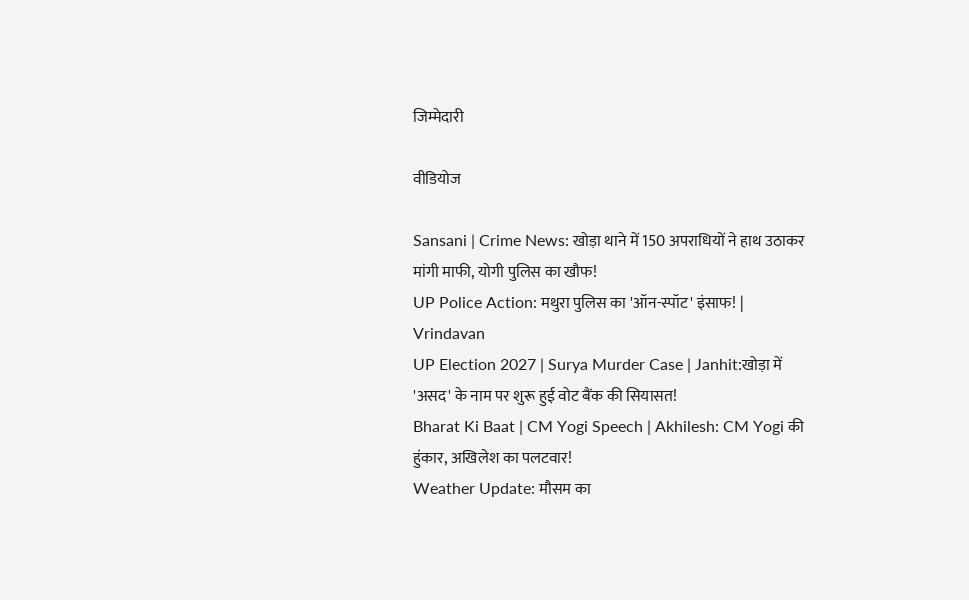जिम्मेदारी

वीडियोज

Sansani | Crime News: खोड़ा थाने में 150 अपराधियों ने हाथ उठाकर मांगी माफी, योगी पुलिस का खौफ!
UP Police Action: मथुरा पुलिस का 'ऑन-स्पॉट' इंसाफ! | Vrindavan
UP Election 2027 | Surya Murder Case | Janhit:खोड़ा में 'असद' के नाम पर शुरू हुई वोट बैंक की सियासत!
Bharat Ki Baat | CM Yogi Speech | Akhilesh: CM Yogi की हुंकार, अखिलेश का पलटवार!
Weather Update: मौसम का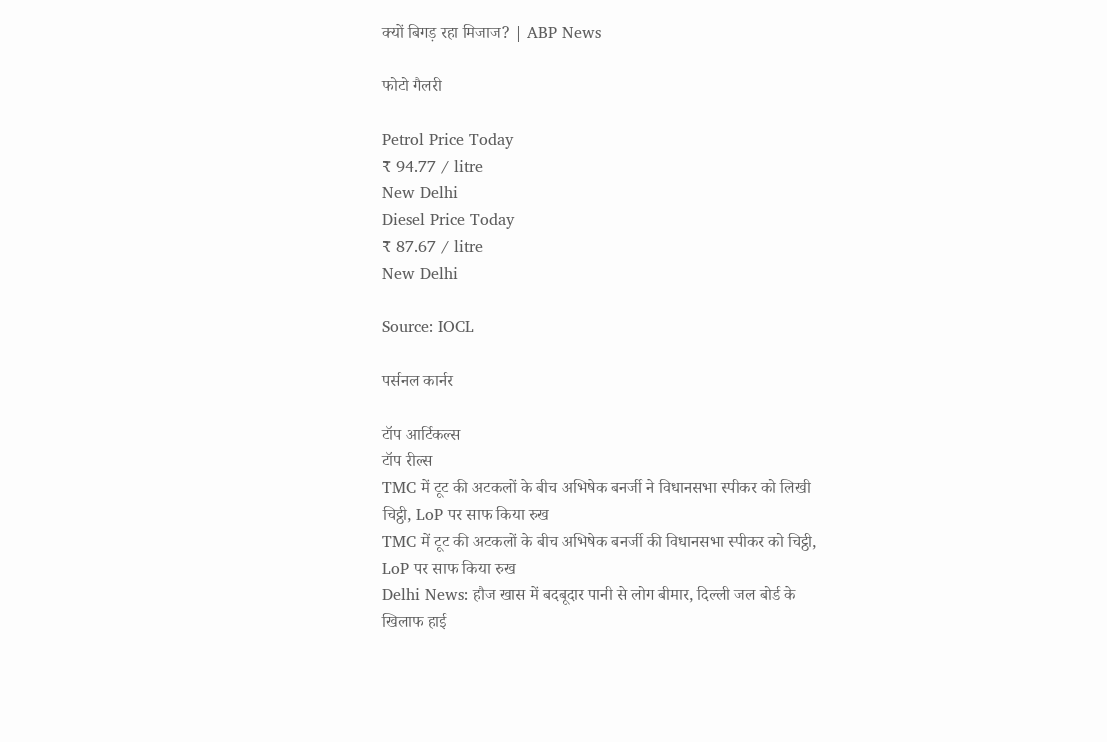क्यों बिगड़ रहा मिजाज? | ABP News

फोटो गैलरी

Petrol Price Today
₹ 94.77 / litre
New Delhi
Diesel Price Today
₹ 87.67 / litre
New Delhi

Source: IOCL

पर्सनल कार्नर

टॉप आर्टिकल्स
टॉप रील्स
TMC में टूट की अटकलों के बीच अभिषेक बनर्जी ने विधानसभा स्पीकर को लिखी चिट्ठी, LoP पर साफ किया रुख
TMC में टूट की अटकलों के बीच अभिषेक बनर्जी की विधानसभा स्पीकर को चिट्ठी, LoP पर साफ किया रुख
Delhi News: हौज खास में बदबूदार पानी से लोग बीमार, दिल्ली जल बोर्ड के खिलाफ हाई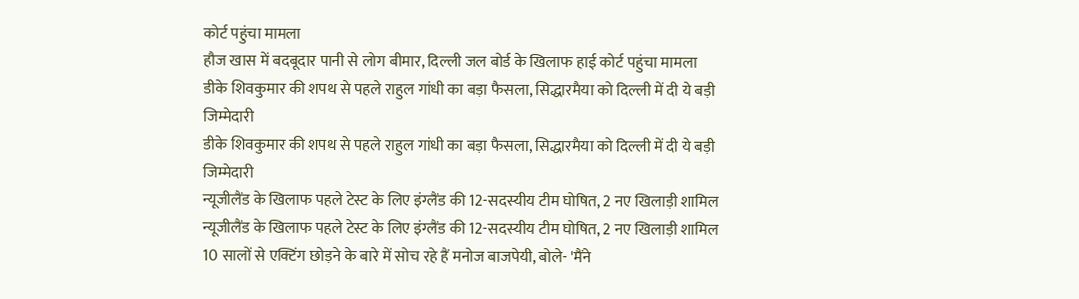कोर्ट पहुंचा मामला
हौज खास में बदबूदार पानी से लोग बीमार, दिल्ली जल बोर्ड के खिलाफ हाई कोर्ट पहुंचा मामला
डीके शिवकुमार की शपथ से पहले राहुल गांधी का बड़ा फैसला, सिद्धारमैया को दिल्ली में दी ये बड़ी जिम्मेदारी
डीके शिवकुमार की शपथ से पहले राहुल गांधी का बड़ा फैसला, सिद्धारमैया को दिल्ली में दी ये बड़ी जिम्मेदारी
न्यूजीलैंड के खिलाफ पहले टेस्ट के लिए इंग्लैंड की 12-सदस्यीय टीम घोषित, 2 नए खिलाड़ी शामिल
न्यूजीलैंड के खिलाफ पहले टेस्ट के लिए इंग्लैंड की 12-सदस्यीय टीम घोषित, 2 नए खिलाड़ी शामिल
10 सालों से एक्टिंग छोड़ने के बारे में सोच रहे हैं मनोज बाजपेयी, बोले- 'मैंने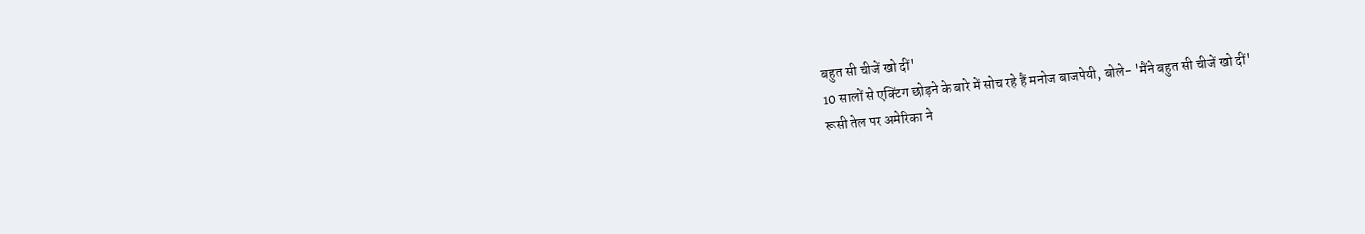बहुत सी चीजें खो दीं'
10 सालों से एक्टिंग छोड़ने के बारे में सोच रहे हैं मनोज बाजपेयी, बोले- 'मैंने बहुत सी चीजें खो दीं'
रूसी तेल पर अमेरिका ने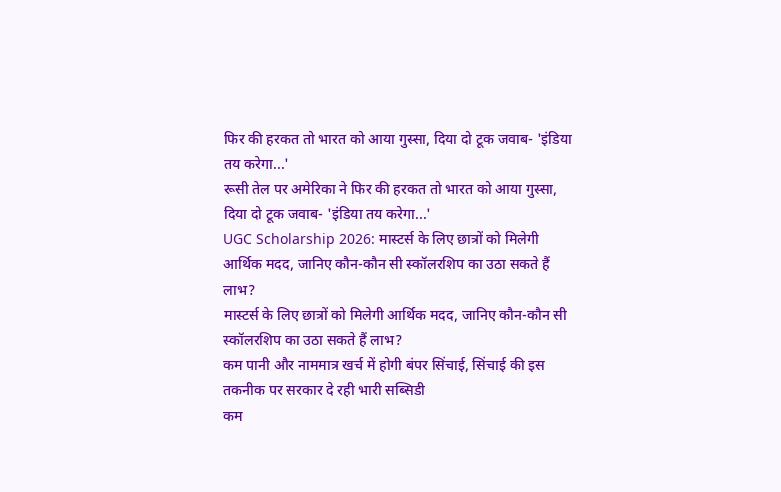फिर की हरकत तो भारत को आया गुस्सा, दिया दो टूक जवाब- 'इंडिया तय करेगा...'
रूसी तेल पर अमेरिका ने फिर की हरकत तो भारत को आया गुस्सा, दिया दो टूक जवाब- 'इंडिया तय करेगा...'
UGC Scholarship 2026: मास्टर्स के लिए छात्रों को मिलेगी आर्थिक मदद, जानिए कौन-कौन सी स्कॉलरशिप का उठा सकते हैं लाभ?
मास्टर्स के लिए छात्रों को मिलेगी आर्थिक मदद, जानिए कौन-कौन सी स्कॉलरशिप का उठा सकते हैं लाभ?
कम पानी और नाममात्र खर्च में होगी बंपर सिंचाई, सिंचाई की इस तकनीक पर सरकार दे रही भारी सब्सिडी
कम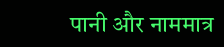पानी और नाममात्र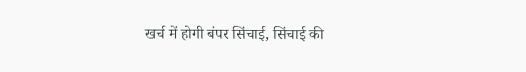खर्च में होगी बंपर सिंचाई, सिंचाई की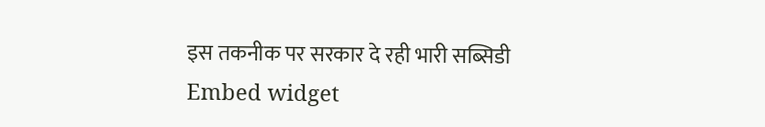इस तकनीक पर सरकार दे रही भारी सब्सिडी
Embed widget